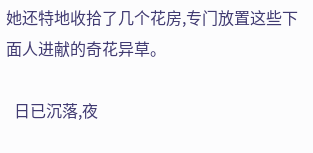她还特地收拾了几个花房,专门放置这些下面人进献的奇花异草。

  日已沉落,夜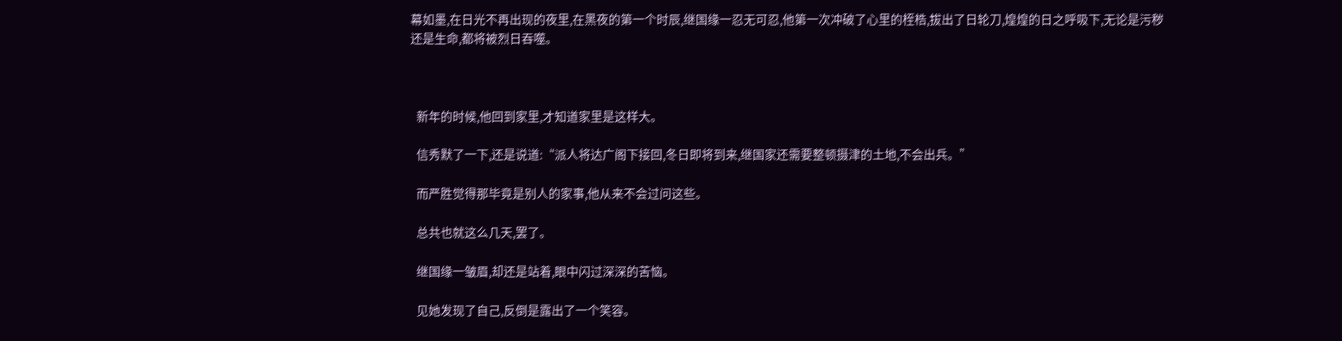幕如墨,在日光不再出现的夜里,在黑夜的第一个时辰,继国缘一忍无可忍,他第一次冲破了心里的桎梏,拔出了日轮刀,煌煌的日之呼吸下,无论是污秽还是生命,都将被烈日吞噬。



  新年的时候,他回到家里,才知道家里是这样大。

  信秀默了一下,还是说道:“派人将达广阁下接回,冬日即将到来,继国家还需要整顿摄津的土地,不会出兵。”

  而严胜觉得那毕竟是别人的家事,他从来不会过问这些。

  总共也就这么几天,罢了。

  继国缘一皱眉,却还是站着,眼中闪过深深的苦恼。

  见她发现了自己,反倒是露出了一个笑容。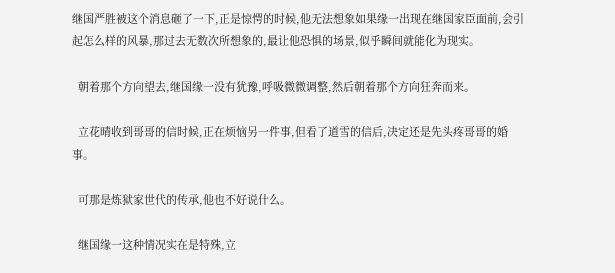继国严胜被这个消息砸了一下,正是惊愕的时候,他无法想象如果缘一出现在继国家臣面前,会引起怎么样的风暴,那过去无数次所想象的,最让他恐惧的场景,似乎瞬间就能化为现实。

  朝着那个方向望去,继国缘一没有犹豫,呼吸微微调整,然后朝着那个方向狂奔而来。

  立花晴收到哥哥的信时候,正在烦恼另一件事,但看了道雪的信后,决定还是先头疼哥哥的婚事。

  可那是炼狱家世代的传承,他也不好说什么。

  继国缘一这种情况实在是特殊,立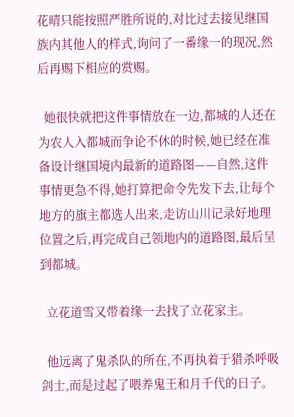花晴只能按照严胜所说的,对比过去接见继国族内其他人的样式,询问了一番缘一的现况,然后再赐下相应的赏赐。

  她很快就把这件事情放在一边,都城的人还在为农人入都城而争论不休的时候,她已经在准备设计继国境内最新的道路图——自然,这件事情更急不得,她打算把命令先发下去,让每个地方的旗主都选人出来,走访山川记录好地理位置之后,再完成自己领地内的道路图,最后呈到都城。

  立花道雪又带着缘一去找了立花家主。

  他远离了鬼杀队的所在,不再执着于猎杀呼吸剑士,而是过起了喂养鬼王和月千代的日子。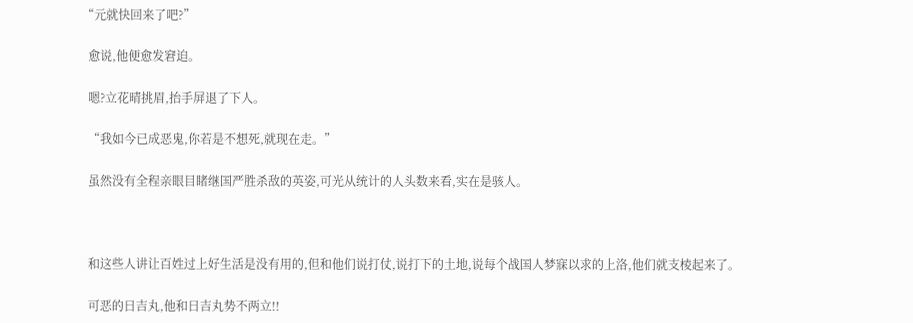“元就快回来了吧?”

  愈说,他便愈发窘迫。

  嗯?立花晴挑眉,抬手屏退了下人。

  “我如今已成恶鬼,你若是不想死,就现在走。”

  虽然没有全程亲眼目睹继国严胜杀敌的英姿,可光从统计的人头数来看,实在是骇人。



  和这些人讲让百姓过上好生活是没有用的,但和他们说打仗,说打下的土地,说每个战国人梦寐以求的上洛,他们就支棱起来了。

  可恶的日吉丸,他和日吉丸势不两立!!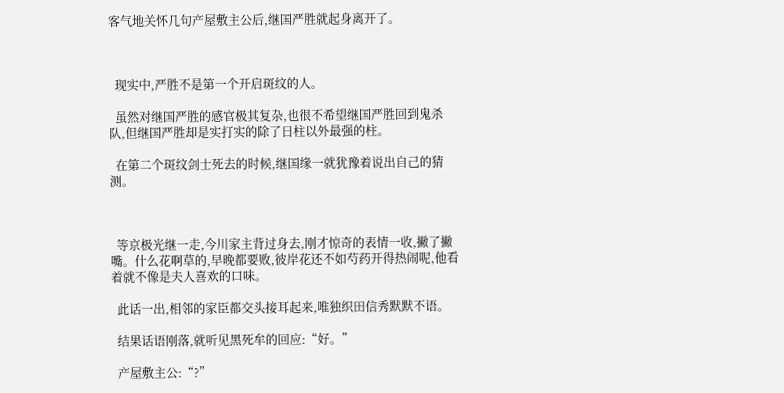客气地关怀几句产屋敷主公后,继国严胜就起身离开了。



  现实中,严胜不是第一个开启斑纹的人。

  虽然对继国严胜的感官极其复杂,也很不希望继国严胜回到鬼杀队,但继国严胜却是实打实的除了日柱以外最强的柱。

  在第二个斑纹剑士死去的时候,继国缘一就犹豫着说出自己的猜测。



  等京极光继一走,今川家主背过身去,刚才惊奇的表情一收,撇了撇嘴。什么花啊草的,早晚都要败,彼岸花还不如芍药开得热闹呢,他看着就不像是夫人喜欢的口味。

  此话一出,相邻的家臣都交头接耳起来,唯独织田信秀默默不语。

  结果话语刚落,就听见黑死牟的回应:“好。”

  产屋敷主公:“?”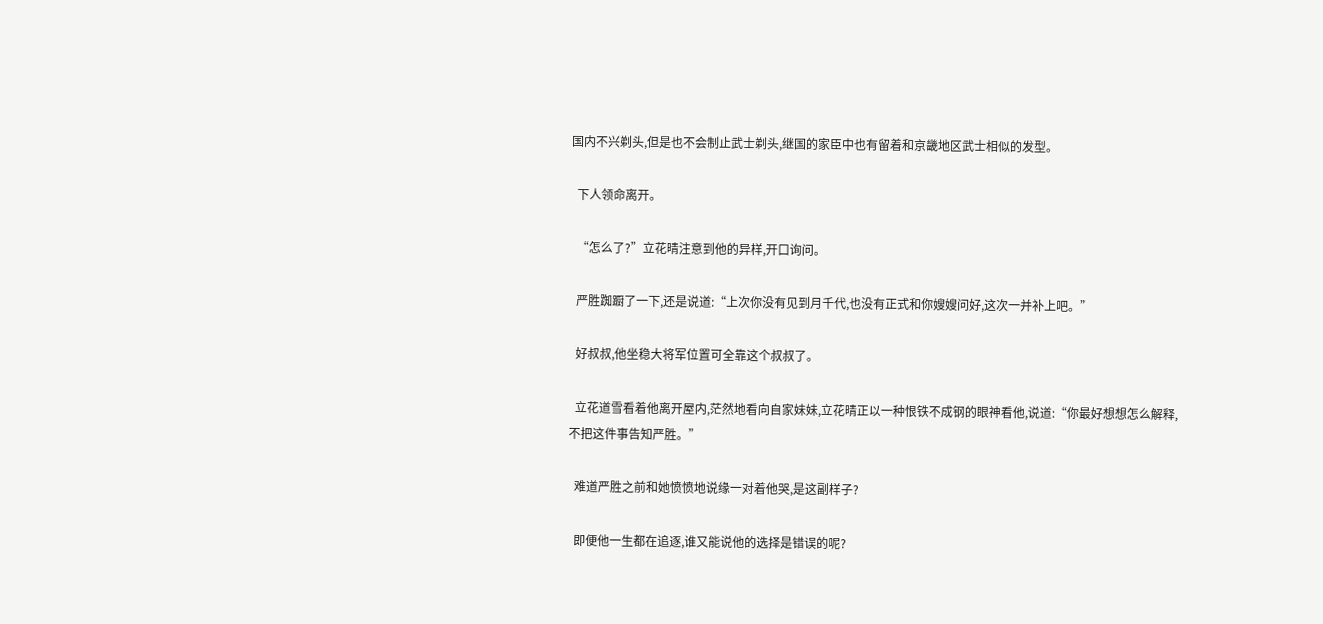国内不兴剃头,但是也不会制止武士剃头,继国的家臣中也有留着和京畿地区武士相似的发型。

  下人领命离开。

  “怎么了?”立花晴注意到他的异样,开口询问。

  严胜踟蹰了一下,还是说道:“上次你没有见到月千代,也没有正式和你嫂嫂问好,这次一并补上吧。”

  好叔叔,他坐稳大将军位置可全靠这个叔叔了。

  立花道雪看着他离开屋内,茫然地看向自家妹妹,立花晴正以一种恨铁不成钢的眼神看他,说道:“你最好想想怎么解释,不把这件事告知严胜。”

  难道严胜之前和她愤愤地说缘一对着他哭,是这副样子?

  即便他一生都在追逐,谁又能说他的选择是错误的呢?